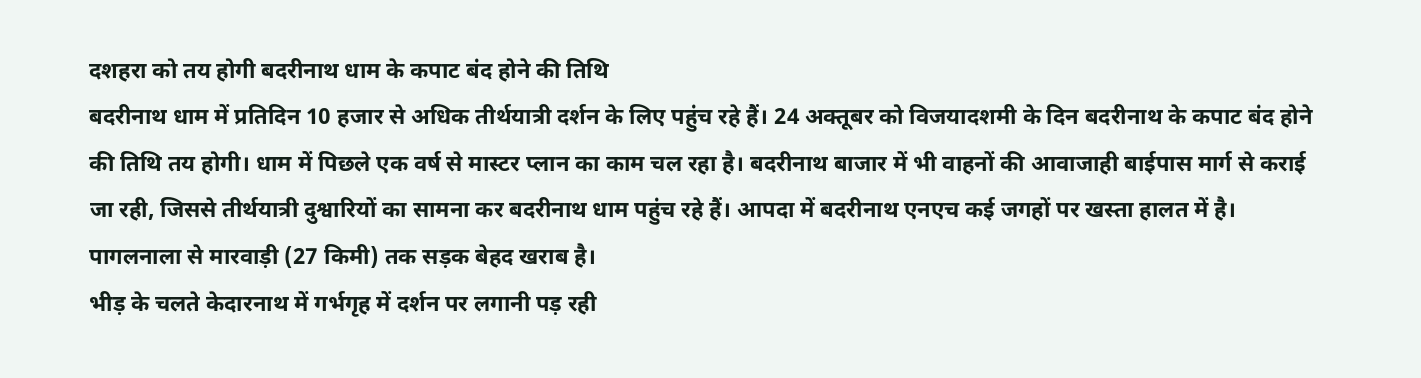दशहरा को तय होगी बदरीनाथ धाम के कपाट बंद होने की तिथि
बदरीनाथ धाम में प्रतिदिन 10 हजार से अधिक तीर्थयात्री दर्शन के लिए पहुंच रहे हैं। 24 अक्तूबर को विजयादशमी के दिन बदरीनाथ के कपाट बंद होने की तिथि तय होगी। धाम में पिछले एक वर्ष से मास्टर प्लान का काम चल रहा है। बदरीनाथ बाजार में भी वाहनों की आवाजाही बाईपास मार्ग से कराई जा रही, जिससे तीर्थयात्री दुश्वारियों का सामना कर बदरीनाथ धाम पहुंच रहे हैं। आपदा में बदरीनाथ एनएच कई जगहों पर खस्ता हालत में है। पागलनाला से मारवाड़ी (27 किमी) तक सड़क बेहद खराब है।
भीड़ के चलते केदारनाथ में गर्भगृह में दर्शन पर लगानी पड़ रही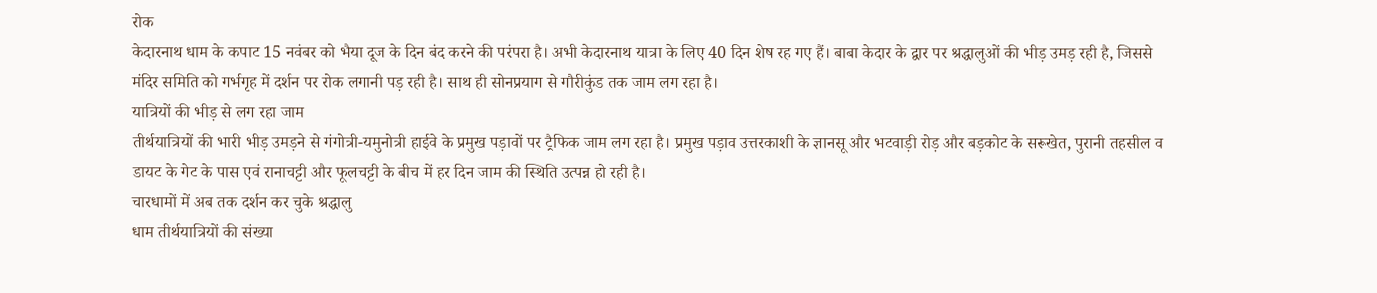रोक
केदारनाथ धाम के कपाट 15 नवंबर को भैया दूज के दिन बंद करने की परंपरा है। अभी केदारनाथ यात्रा के लिए 40 दिन शेष रह गए हैं। बाबा केदार के द्वार पर श्रद्धालुओं की भीड़ उमड़ रही है, जिससे मंदिर समिति को गर्भगृह में दर्शन पर रोक लगानी पड़ रही है। साथ ही सोनप्रयाग से गौरीकुंड तक जाम लग रहा है।
यात्रियों की भीड़ से लग रहा जाम
तीर्थयात्रियों की भारी भीड़ उमड़ने से गंगोत्री-यमुनोत्री हाईवे के प्रमुख पड़ावों पर ट्रैफिक जाम लग रहा है। प्रमुख पड़ाव उत्तरकाशी के ज्ञानसू और भटवाड़ी रोड़ और बड़कोट के सरूखेत, पुरानी तहसील व डायट के गेट के पास एवं रानाचट्टी और फूलचट्टी के बीच में हर दिन जाम की स्थिति उत्पन्न हो रही है।
चारधामों में अब तक दर्शन कर चुके श्रद्धालु
धाम तीर्थयात्रियों की संख्या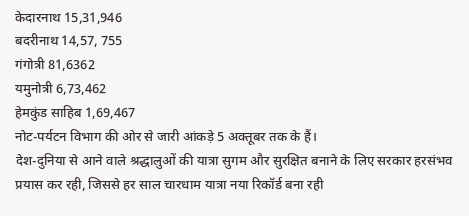केदारनाथ 15,31,946
बदरीनाथ 14,57, 755
गंगोत्री 81,6362
यमुनोत्री 6,73,462
हेमकुंड साहिब 1,69,467
नोट-पर्यटन विभाग की ओर से जारी आंकड़े 5 अक्तूबर तक के हैं।
देश-दुनिया से आने वाले श्रद्धालुओं की यात्रा सुगम और सुरक्षित बनाने के लिए सरकार हरसंभव प्रयास कर रही, जिससे हर साल चारधाम यात्रा नया रिकॉर्ड बना रही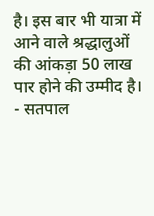है। इस बार भी यात्रा में आने वाले श्रद्धालुओं की आंकड़ा 50 लाख पार होने की उम्मीद है।
- सतपाल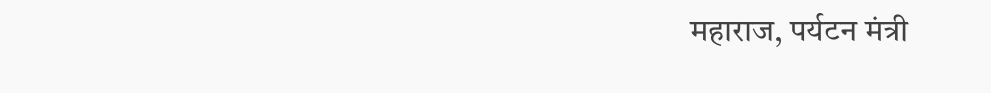महाराज, पर्यटन मंत्री